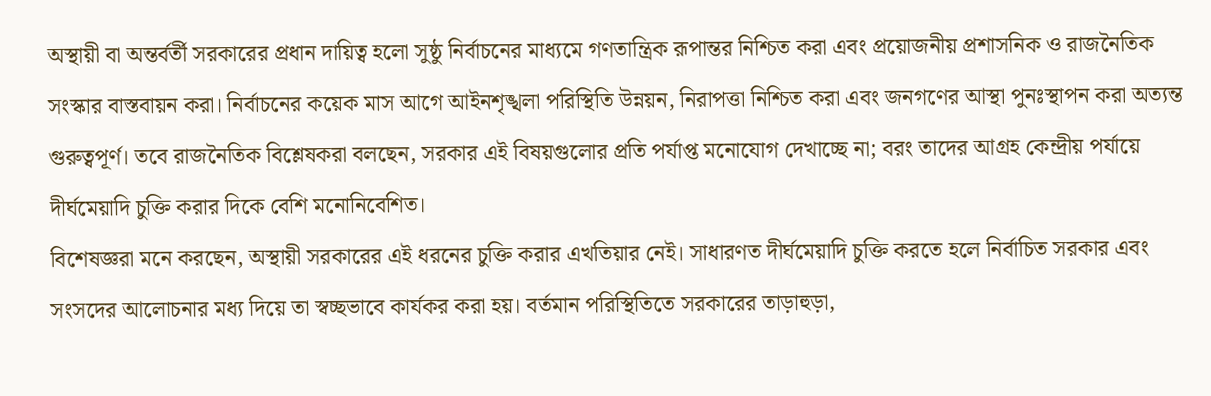অস্থায়ী বা অন্তর্বর্তী সরকারের প্রধান দায়িত্ব হলো সুষ্ঠু নির্বাচনের মাধ্যমে গণতান্ত্রিক রূপান্তর নিশ্চিত করা এবং প্রয়োজনীয় প্রশাসনিক ও রাজনৈতিক সংস্কার বাস্তবায়ন করা। নির্বাচনের কয়েক মাস আগে আইনশৃঙ্খলা পরিস্থিতি উন্নয়ন, নিরাপত্তা নিশ্চিত করা এবং জনগণের আস্থা পুনঃস্থাপন করা অত্যন্ত গুরুত্বপূর্ণ। তবে রাজনৈতিক বিশ্লেষকরা বলছেন, সরকার এই বিষয়গুলোর প্রতি পর্যাপ্ত মনোযোগ দেখাচ্ছে না; বরং তাদের আগ্রহ কেন্দ্রীয় পর্যায়ে দীর্ঘমেয়াদি চুক্তি করার দিকে বেশি মনোনিবেশিত।
বিশেষজ্ঞরা মনে করছেন, অস্থায়ী সরকারের এই ধরনের চুক্তি করার এখতিয়ার নেই। সাধারণত দীর্ঘমেয়াদি চুক্তি করতে হলে নির্বাচিত সরকার এবং সংসদের আলোচনার মধ্য দিয়ে তা স্বচ্ছভাবে কার্যকর করা হয়। বর্তমান পরিস্থিতিতে সরকারের তাড়াহুড়া,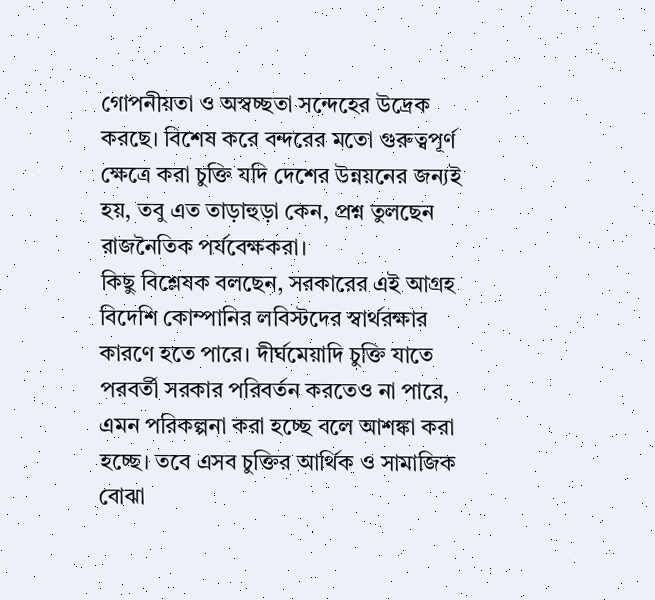গোপনীয়তা ও অস্বচ্ছতা সন্দেহের উদ্রেক করছে। বিশেষ করে বন্দরের মতো গুরুত্বপূর্ণ ক্ষেত্রে করা চুক্তি যদি দেশের উন্নয়নের জন্যই হয়, তবু এত তাড়াহুড়া কেন, প্রশ্ন তুলছেন রাজনৈতিক পর্যবেক্ষকরা।
কিছু বিশ্লেষক বলছেন, সরকারের এই আগ্রহ বিদেশি কোম্পানির লবিস্টদের স্বার্থরক্ষার কারণে হতে পারে। দীর্ঘমেয়াদি চুক্তি যাতে পরবর্তী সরকার পরিবর্তন করতেও না পারে, এমন পরিকল্পনা করা হচ্ছে বলে আশঙ্কা করা হচ্ছে। তবে এসব চুক্তির আর্থিক ও সামাজিক বোঝা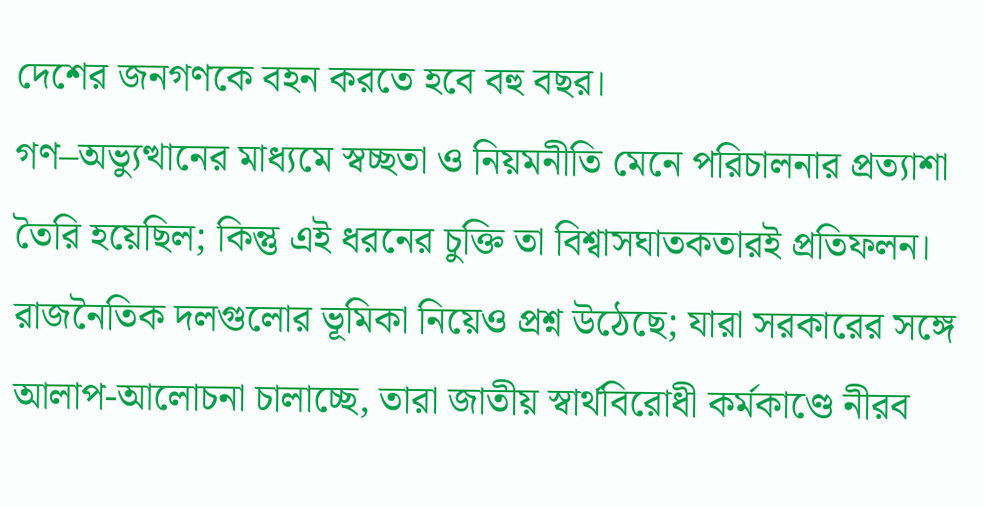দেশের জনগণকে বহন করতে হবে বহু বছর।
গণ–অভ্যুত্থানের মাধ্যমে স্বচ্ছতা ও নিয়মনীতি মেনে পরিচালনার প্রত্যাশা তৈরি হয়েছিল; কিন্তু এই ধরনের চুক্তি তা বিশ্বাসঘাতকতারই প্রতিফলন। রাজনৈতিক দলগুলোর ভূমিকা নিয়েও প্রশ্ন উঠেছে; যারা সরকারের সঙ্গে আলাপ-আলোচনা চালাচ্ছে, তারা জাতীয় স্বার্থবিরোধী কর্মকাণ্ডে নীরব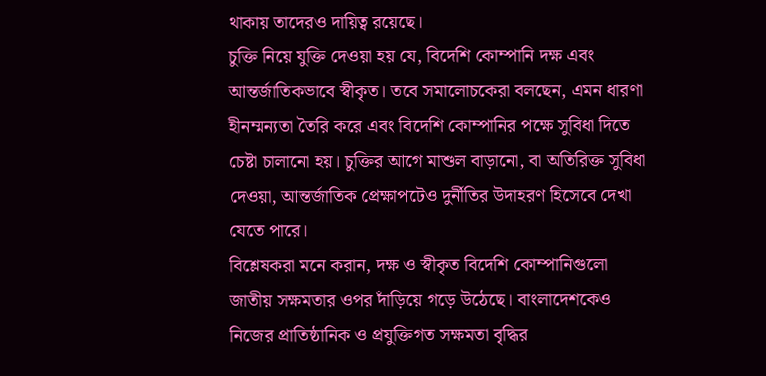থাকায় তাদেরও দায়িত্ব রয়েছে।
চুক্তি নিয়ে যুক্তি দেওয়া হয় যে, বিদেশি কোম্পানি দক্ষ এবং আন্তর্জাতিকভাবে স্বীকৃত। তবে সমালোচকেরা বলছেন, এমন ধারণা হীনম্মন্যতা তৈরি করে এবং বিদেশি কোম্পানির পক্ষে সুবিধা দিতে চেষ্টা চালানো হয়। চুক্তির আগে মাশুল বাড়ানো, বা অতিরিক্ত সুবিধা দেওয়া, আন্তর্জাতিক প্রেক্ষাপটেও দুর্নীতির উদাহরণ হিসেবে দেখা যেতে পারে।
বিশ্লেষকরা মনে করান, দক্ষ ও স্বীকৃত বিদেশি কোম্পানিগুলো জাতীয় সক্ষমতার ওপর দাঁড়িয়ে গড়ে উঠেছে। বাংলাদেশকেও নিজের প্রাতিষ্ঠানিক ও প্রযুক্তিগত সক্ষমতা বৃদ্ধির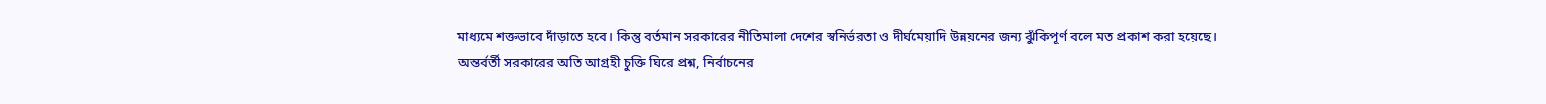মাধ্যমে শক্তভাবে দাঁড়াতে হবে। কিন্তু বর্তমান সরকারের নীতিমালা দেশের স্বনির্ভরতা ও দীর্ঘমেয়াদি উন্নয়নের জন্য ঝুঁকিপূর্ণ বলে মত প্রকাশ করা হয়েছে।
অন্তর্বর্তী সরকারের অতি আগ্রহী চুক্তি ঘিরে প্রশ্ন, নির্বাচনের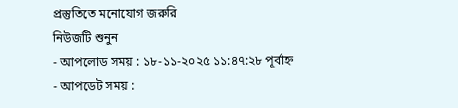প্রস্তুতিতে মনোযোগ জরুরি
নিউজটি শুনুন
- আপলোড সময় : ১৮-১১-২০২৫ ১১:৪৭:২৮ পূর্বাহ্ন
- আপডেট সময় :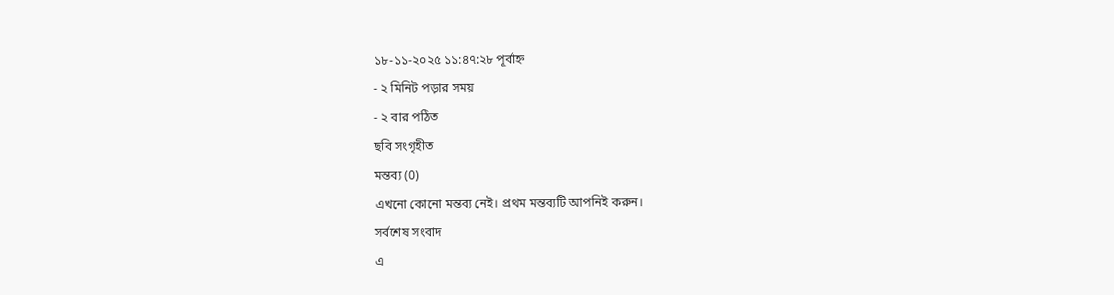১৮-১১-২০২৫ ১১:৪৭:২৮ পূর্বাহ্ন
- ২ মিনিট পড়ার সময়
- ২ বার পঠিত
ছবি সংগৃহীত
মন্তব্য (0)
এখনো কোনো মন্তব্য নেই। প্রথম মন্তব্যটি আপনিই করুন।
সর্বশেষ সংবাদ
এ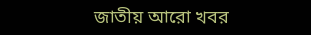জাতীয় আরো খবর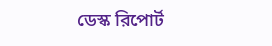ডেস্ক রিপোর্ট